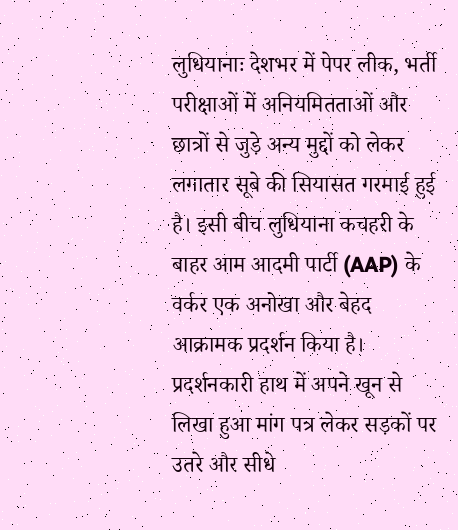लुधियानाः देशभर में पेपर लीक, भर्ती परीक्षाओं में अनियमितताओं और छात्रों से जुड़े अन्य मुद्दों को लेकर लगातार सूबे की सियासत गरमाई हुई है। इसी बीच लुधियाना कचहरी के बाहर आम आदमी पार्टी (AAP) के वर्कर एक अनोखा और बेहद आक्रामक प्रदर्शन किया है। प्रदर्शनकारी हाथ में अपने खून से लिखा हुआ मांग पत्र लेकर सड़कों पर उतरे और सीधे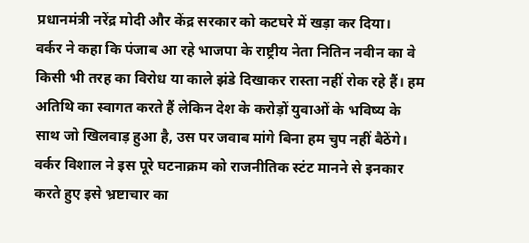प्रधानमंत्री नरेंद्र मोदी और केंद्र सरकार को कटघरे में खड़ा कर दिया।
वर्कर ने कहा कि पंजाब आ रहे भाजपा के राष्ट्रीय नेता नितिन नवीन का वे किसी भी तरह का विरोध या काले झंडे दिखाकर रास्ता नहीं रोक रहे हैं। हम अतिथि का स्वागत करते हैं लेकिन देश के करोड़ों युवाओं के भविष्य के साथ जो खिलवाड़ हुआ है, उस पर जवाब मांगे बिना हम चुप नहीं बैठेंगे।
वर्कर विशाल ने इस पूरे घटनाक्रम को राजनीतिक स्टंट मानने से इनकार करते हुए इसे भ्रष्टाचार का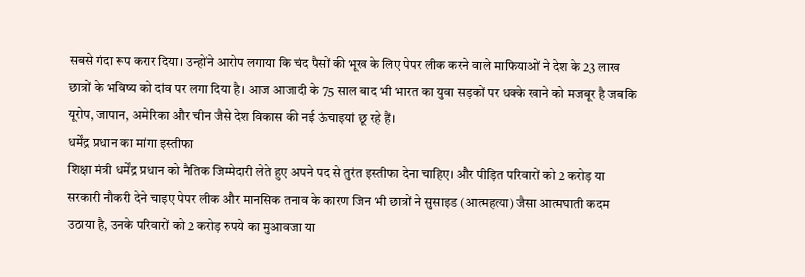सबसे गंदा रूप करार दिया। उन्होंने आरोप लगाया कि चंद पैसों की भूख के लिए पेपर लीक करने वाले माफियाओं ने देश के 23 लाख छात्रों के भविष्य को दांव पर लगा दिया है। आज आजादी के 75 साल बाद भी भारत का युवा सड़कों पर धक्के खाने को मजबूर है जबकि यूरोप, जापान, अमेरिका और चीन जैसे देश विकास की नई ऊंचाइयां छू रहे हैं।
धर्मेंद्र प्रधान का मांगा इस्तीफा
शिक्षा मंत्री धर्मेंद्र प्रधान को नैतिक जिम्मेदारी लेते हुए अपने पद से तुरंत इस्तीफा देना चाहिए। और पीड़ित परिवारों को 2 करोड़ या सरकारी नौकरी देने चाइए पेपर लीक और मानसिक तनाव के कारण जिन भी छात्रों ने सुसाइड (आत्महत्या) जैसा आत्मघाती कदम उठाया है, उनके परिवारों को 2 करोड़ रुपये का मुआवजा या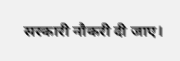सरकारी नौकरी दी जाए।